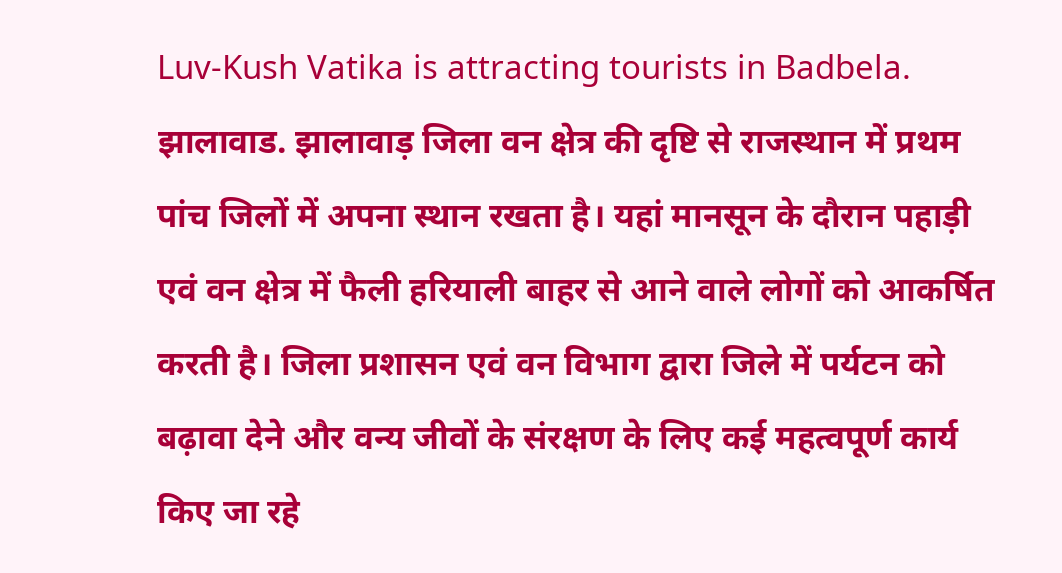Luv-Kush Vatika is attracting tourists in Badbela.
झालावाड. झालावाड़ जिला वन क्षेत्र की दृष्टि से राजस्थान में प्रथम पांच जिलों में अपना स्थान रखता है। यहां मानसून के दौरान पहाड़ी एवं वन क्षेत्र में फैली हरियाली बाहर से आने वाले लोगों को आकर्षित करती है। जिला प्रशासन एवं वन विभाग द्वारा जिले में पर्यटन को बढ़ावा देने और वन्य जीवों के संरक्षण के लिए कई महत्वपूर्ण कार्य किए जा रहे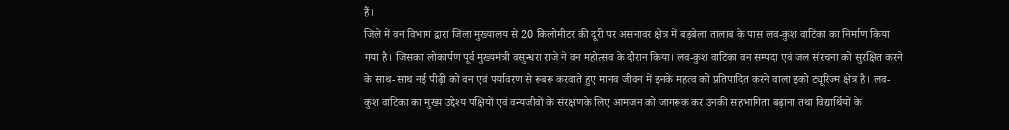हैं।
जिले में वन विभाग द्वारा जिला मुख्यालय से 20 किलोमीटर की दूरी पर असनावर क्षेत्र में बड़बेला तालाब के पास लव-कुश वाटिका का निर्माण किया गया है। जिसका लोकार्पण पूर्व मुख्यमंत्री वसुन्धरा राजे ने वन महोत्सव के दौरान किया। लव-कुश वाटिका वन सम्पदा एवं जल संरचना को सुरक्षित करने के साथ-साथ नई पीढ़ी को वन एवं पर्यावरण से रूबरू करवाते हुए मानव जीवन में इनके महत्व को प्रतिपादित करने वाला इको ट्यूरिज्म क्षेत्र है। लव-कुश वाटिका का मुख्य उद्देश्य पक्षियों एवं वन्यजीवों के संरक्षणके लिए आमजन को जागरूक कर उनकी सहभागिता बढ़ाना तथा विद्यार्थियों के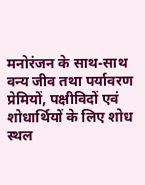मनोरंजन के साथ-साथ वन्य जीव तथा पर्यावरण प्रेमियों, पक्षीविदों एवं शोधार्थियों के लिए शोध स्थल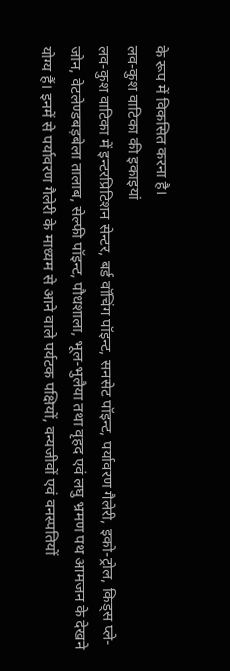के रूप में विकसित करना है।
लव-कुश वाटिका की इकाइयां
लव-कुश वाटिका में इन्टरप्रिटिशन सेन्टर, बर्ड वॉचिंग पॉइन्ट, सनसेट पॉइन्ट, पर्यावरण गैलेरी, इको-ट्रोल, किड्स प्ले-जोन, वेटलेण्डबड़बेला तालाब, सेल्फी पॉइन्ट, पौधशाला, भूल-भुलैया तथा वृहद एवं लघु भ्रमण पथ आमजन के देखने योग्य हैं। इनमें से पर्यावरण गैलेरी के माध्यम से आने वाले पर्यटक पक्षियों, वन्यजीवों एवं वनस्पतियों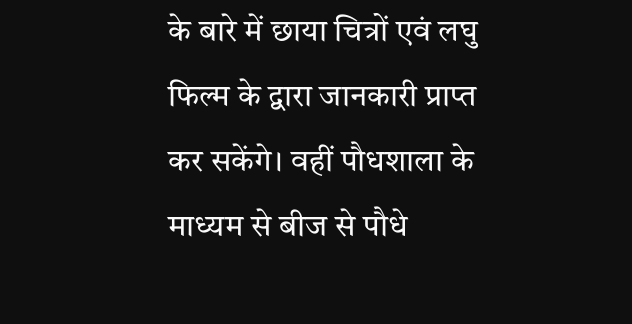के बारे में छाया चित्रों एवं लघु फिल्म के द्वारा जानकारी प्राप्त कर सकेंगे। वहीं पौधशाला के माध्यम से बीज से पौधे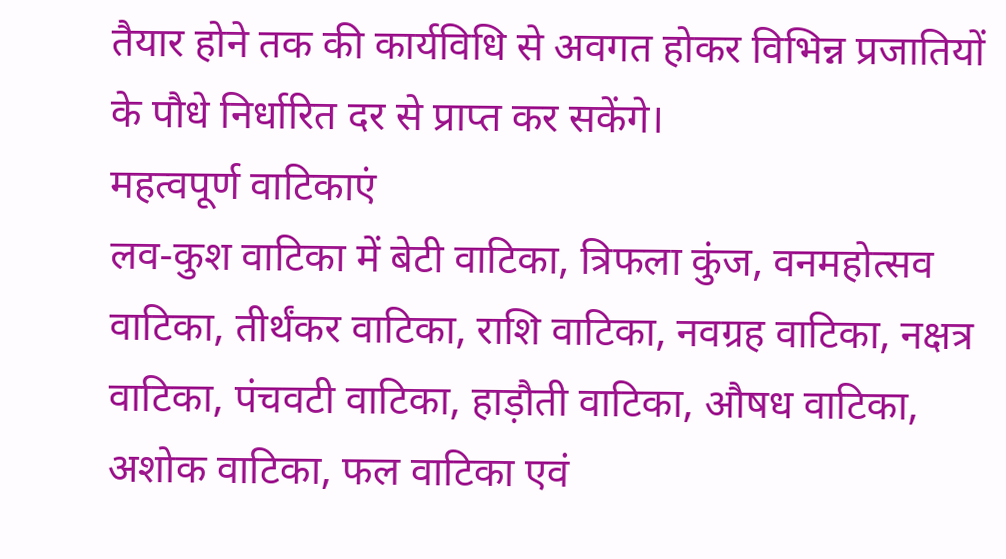तैयार होने तक की कार्यविधि से अवगत होकर विभिन्न प्रजातियों के पौधे निर्धारित दर से प्राप्त कर सकेंगे।
महत्वपूर्ण वाटिकाएं
लव-कुश वाटिका में बेटी वाटिका, त्रिफला कुंज, वनमहोत्सव वाटिका, तीर्थंकर वाटिका, राशि वाटिका, नवग्रह वाटिका, नक्षत्र वाटिका, पंचवटी वाटिका, हाड़ौती वाटिका, औषध वाटिका, अशोक वाटिका, फल वाटिका एवं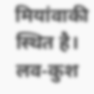मियांवाकी स्थित है।
लव-कुश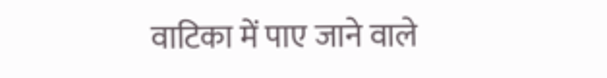वाटिका में पाए जाने वाले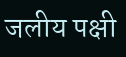जलीय पक्षी